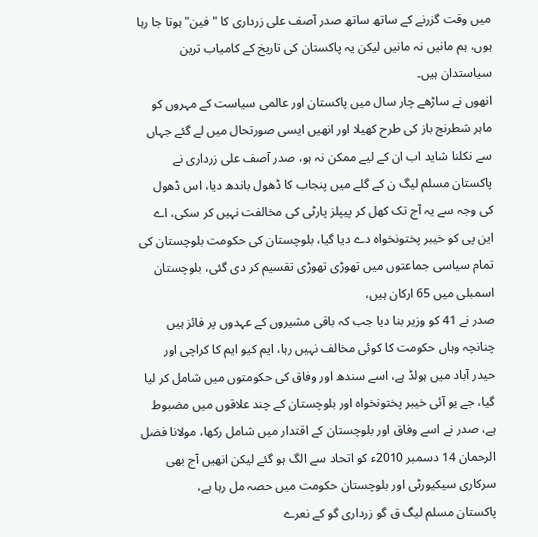میں وقت گزرنے کے ساتھ ساتھ صدر آصف علی زرداری کا " فین" ہوتا جا رہا ہوں، ہم مانیں نہ مانیں لیکن یہ پاکستان کی تاریخ کے کامیاب ترین سیاستدان ہیں۔
انھوں نے ساڑھے چار سال میں پاکستان اور عالمی سیاست کے مہروں کو ماہر شطرنج باز کی طرح کھیلا اور انھیں ایسی صورتحال میں لے گئے جہاں سے نکلنا شاید اب ان کے لیے ممکن نہ ہو، صدر آصف علی زرداری نے پاکستان مسلم لیگ ن کے گلے میں پنجاب کا ڈھول باندھ دیا، اس ڈھول کی وجہ سے یہ آج تک کھل کر پیپلز پارٹی کی مخالفت نہیں کر سکی، اے این پی کو خیبر پختونخواہ دے دیا گیا، بلوچستان کی حکومت بلوچستان کی تمام سیاسی جماعتوں میں تھوڑی تھوڑی تقسیم کر دی گئی، بلوچستان اسمبلی میں 65 ارکان ہیں،
صدر نے 41 کو وزیر بنا دیا جب کہ باقی مشیروں کے عہدوں پر فائز ہیں چنانچہ وہاں حکومت کا کوئی مخالف نہیں رہا، ایم کیو ایم کا کراچی اور حیدر آباد میں ہولڈ ہے، اسے سندھ اور وفاق کی حکومتوں میں شامل کر لیا گیا، جے یو آئی خیبر پختونخواہ اور بلوچستان کے چند علاقوں میں مضبوط ہے، صدر نے اسے وفاق اور بلوچستان کے اقتدار میں شامل رکھا، مولانا فضل الرحمان 14 دسمبر 2010ء کو اتحاد سے الگ ہو گئے لیکن انھیں آج بھی سرکاری سیکیورٹی اور بلوچستان حکومت میں حصہ مل رہا ہے،
پاکستان مسلم لیگ ق گو زرداری گو کے نعرے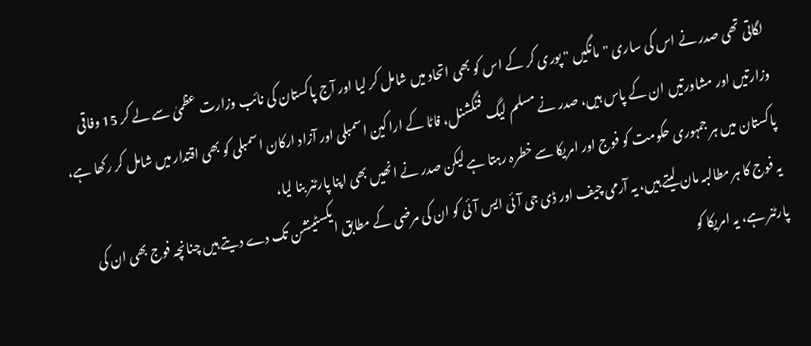لگاتی تھی صدر نے اس کی ساری "مانگیں " پوری کر کے اس کو بھی اتحاد میں شامل کر لیا اور آج پاکستان کی نائب وزارت عظمیٰ سے لے کر 15 وفاقی وزارتیں اور مشاورتیں ان کے پاس ہیں، صدر نے مسلم لیگ فنگشنل، فاٹا کے اراکین اسمبلی اور آزاد ارکان اسمبلی کو بھی اقتدار میں شامل کر رکھا ہے، پاکستان میں ہر جمہوری حکومت کو فوج اور امریکا سے خطرہ رہتا ہے لیکن صدر نے انھیں بھی اپنا پارٹنر بنا لیا،
یہ فوج کا ہر مطالبہ مان لیتے ہیں، یہ آرمی چیف اور ڈی جی آئی ایس آئی کو ان کی مرضی کے مطابق ایکسٹینشن تک دے دیتے ہیں چنانچہ فوج بھی ان کی پارٹنر ہے، یہ امریکا کو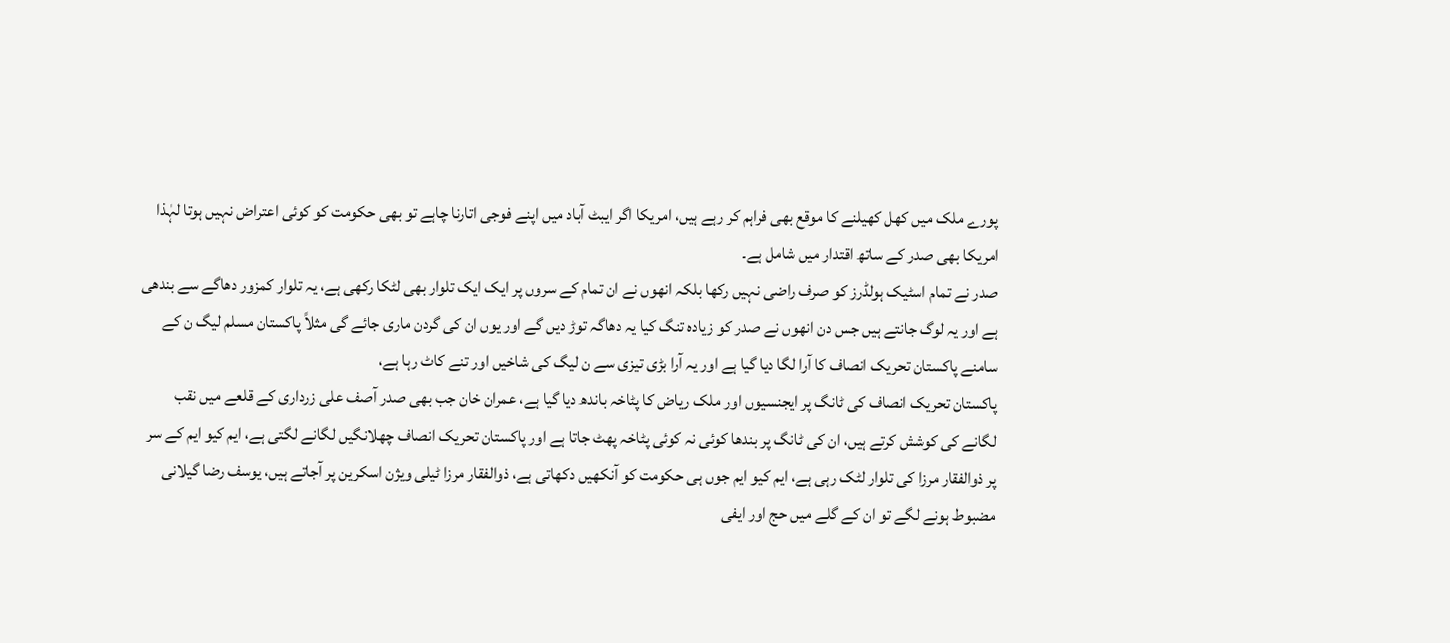پورے ملک میں کھل کھیلنے کا موقع بھی فراہم کر رہے ہیں، امریکا اگر ایبٹ آباد میں اپنے فوجی اتارنا چاہے تو بھی حکومت کو کوئی اعتراض نہیں ہوتا لہٰذا امریکا بھی صدر کے ساتھ اقتدار میں شامل ہے۔
صدر نے تمام اسٹیک ہولڈرز کو صرف راضی نہیں رکھا بلکہ انھوں نے ان تمام کے سروں پر ایک ایک تلوار بھی لٹکا رکھی ہے، یہ تلوار کمزور دھاگے سے بندھی ہے اور یہ لوگ جانتے ہیں جس دن انھوں نے صدر کو زیادہ تنگ کیا یہ دھاگہ توڑ دیں گے اور یوں ان کی گردن ماری جائے گی مثلاً پاکستان مسلم لیگ ن کے سامنے پاکستان تحریک انصاف کا آرا لگا دیا گیا ہے اور یہ آرا بڑی تیزی سے ن لیگ کی شاخیں اور تنے کاٹ رہا ہے،
پاکستان تحریک انصاف کی ٹانگ پر ایجنسیوں اور ملک ریاض کا پٹاخہ باندھ دیا گیا ہے، عمران خان جب بھی صدر آصف علی زرداری کے قلعے میں نقب لگانے کی کوشش کرتے ہیں، ان کی ٹانگ پر بندھا کوئی نہ کوئی پٹاخہ پھٹ جاتا ہے اور پاکستان تحریک انصاف چھلانگیں لگانے لگتی ہے، ایم کیو ایم کے سر پر ذوالفقار مرزا کی تلوار لٹک رہی ہے، ایم کیو ایم جوں ہی حکومت کو آنکھیں دکھاتی ہے، ذوالفقار مرزا ٹیلی ویژن اسکرین پر آجاتے ہیں، یوسف رضا گیلانی مضبوط ہونے لگے تو ان کے گلے میں حج اور ایفی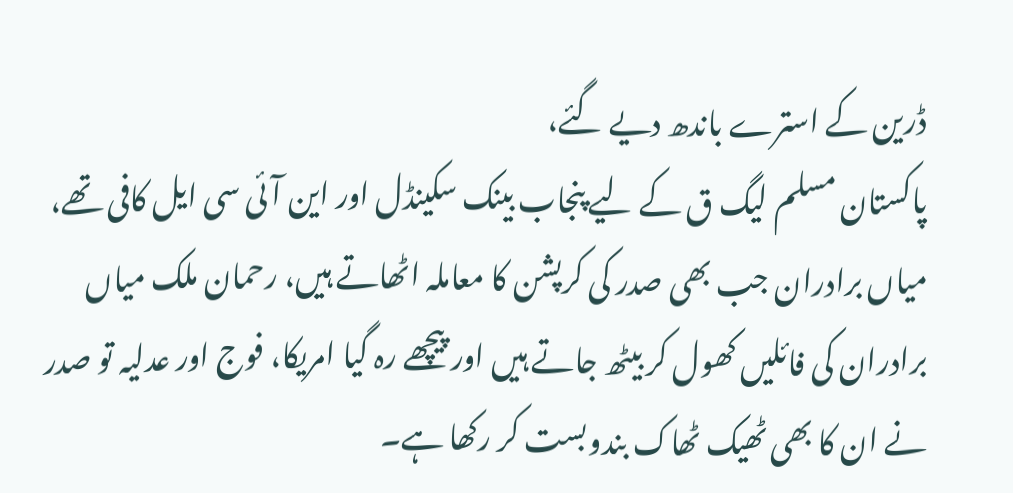ڈرین کے استرے باندھ دیے گئے،
پاکستان مسلم لیگ ق کے لیے پنجاب بینک سکینڈل اور این آئی سی ایل کافی تھے، میاں برادران جب بھی صدر کی کرپشن کا معاملہ اٹھاتے ہیں، رحمان ملک میاں برادران کی فائلیں کھول کر بیٹھ جاتے ہیں اور پیچھے رہ گیا امریکا، فوج اور عدلیہ تو صدر نے ان کا بھی ٹھیک ٹھاک بندوبست کر رکھا ہے۔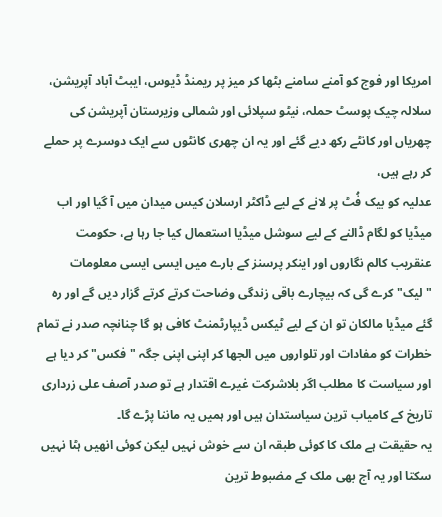امریکا اور فوج کو آمنے سامنے بٹھا کر میز پر ریمنڈ ڈیوس، ایبٹ آباد آپریشن، سلالہ چیک پوسٹ حملہ، نیٹو سپلائی اور شمالی وزیرستان آپریشن کی چھریاں اور کانٹے رکھ دیے گئے اور یہ ان چھری کانٹوں سے ایک دوسرے پر حملے کر رہے ہیں،
عدلیہ کو بیک فُٹ پر لانے کے لیے ڈاکٹر ارسلان کیس میدان میں آ گیا اور اب میڈیا کو لگام ڈالنے کے لیے سوشل میڈیا استعمال کیا جا رہا ہے، حکومت عنقریب کالم نگاروں اور اینکر پرسنز کے بارے میں ایسی ایسی معلومات "لیک" کرے گی کہ بیچارے باقی زندگی وضاحت کرتے کرتے گزار دیں گے اور رہ گئے میڈیا مالکان تو ان کے لیے ٹیکس ڈیپارٹمنٹ کافی ہو گا چنانچہ صدر نے تمام خطرات کو مفادات اور تلواروں میں الجھا کر اپنی اپنی جگہ " فکس" کر دیا ہے اور سیاست کا مطلب اگر بلاشرکت غیرے اقتدار ہے تو صدر آصف علی زرداری تاریخ کے کامیاب ترین سیاستدان ہیں اور ہمیں یہ ماننا پڑے گا۔
یہ حقیقت ہے ملک کا کوئی طبقہ ان سے خوش نہیں لیکن کوئی انھیں ہٹا نہیں سکتا اور یہ آج بھی ملک کے مضبوط ترین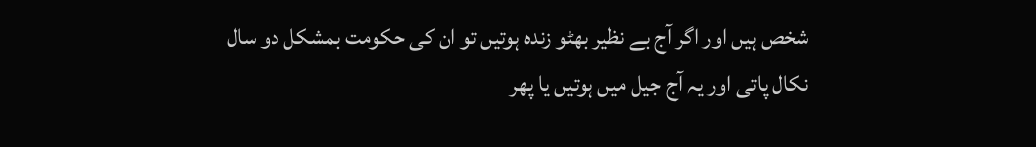شخص ہیں اور اگر آج بے نظیر بھٹو زندہ ہوتیں تو ان کی حکومت بمشکل دو سال نکال پاتی اور یہ آج جیل میں ہوتیں یا پھر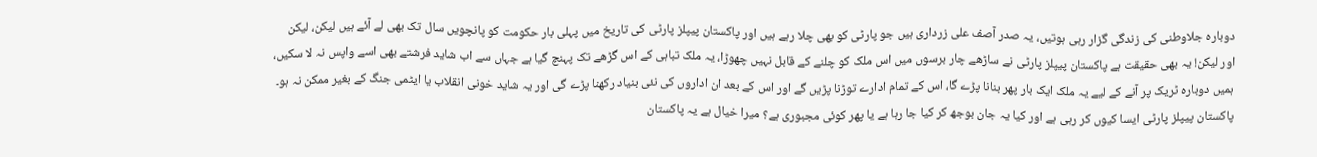دوبارہ جلاوطنی کی زندگی گزار رہی ہوتیں، یہ صدر آصف علی زرداری ہیں جو پارٹی کو بھی چلا رہے ہیں اور پاکستان پیپلز پارٹی کی تاریخ میں پہلی بار حکومت کو پانچویں سال تک بھی لے آئے ہیں لیکن، لیکن اور لیکن! یہ بھی حقیقت ہے پاکستان پیپلز پارٹی نے ساڑھے چار برسوں میں اس ملک کو چلنے کے قابل نہیں چھوڑا، یہ ملک تباہی کے اس گڑھے تک پہنچ گیا ہے جہاں سے اب شاید فرشتے بھی اسے واپس نہ لا سکیں، ہمیں دوبارہ ٹریک پر آنے کے لیے یہ ملک ایک بار پھر بنانا پڑے گا، اس کے تمام ادارے توڑنا پڑیں گے اور اس کے بعد ان اداروں کی نئی بنیاد رکھنا پڑے گی اور یہ شاید خونی انقلاب یا ایٹمی جنگ کے بغیر ممکن نہ ہو۔
پاکستان پیپلز پارٹی ایسا کیوں کر رہی ہے اور کیا یہ جان بوجھ کر کیا جا رہا ہے یا پھر کوئی مجبوری ہے؟ میرا خیال ہے یہ پاکستان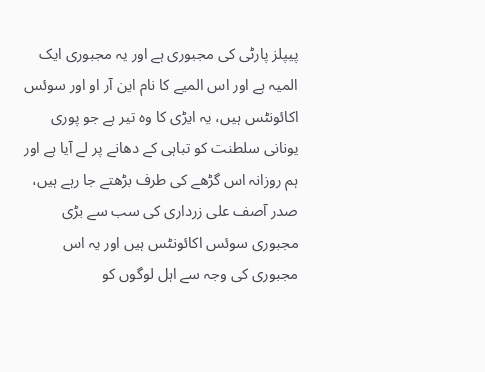پیپلز پارٹی کی مجبوری ہے اور یہ مجبوری ایک المیہ ہے اور اس المیے کا نام این آر او اور سوئس اکائونٹس ہیں، یہ ایڑی کا وہ تیر ہے جو پوری یونانی سلطنت کو تباہی کے دھانے پر لے آیا ہے اور ہم روزانہ اس گڑھے کی طرف بڑھتے جا رہے ہیں، صدر آصف علی زرداری کی سب سے بڑی مجبوری سوئس اکائونٹس ہیں اور یہ اس مجبوری کی وجہ سے اہل لوگوں کو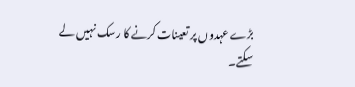بڑے عہدوں پر تعینات کرنے کا رسک نہیں لے سکتے۔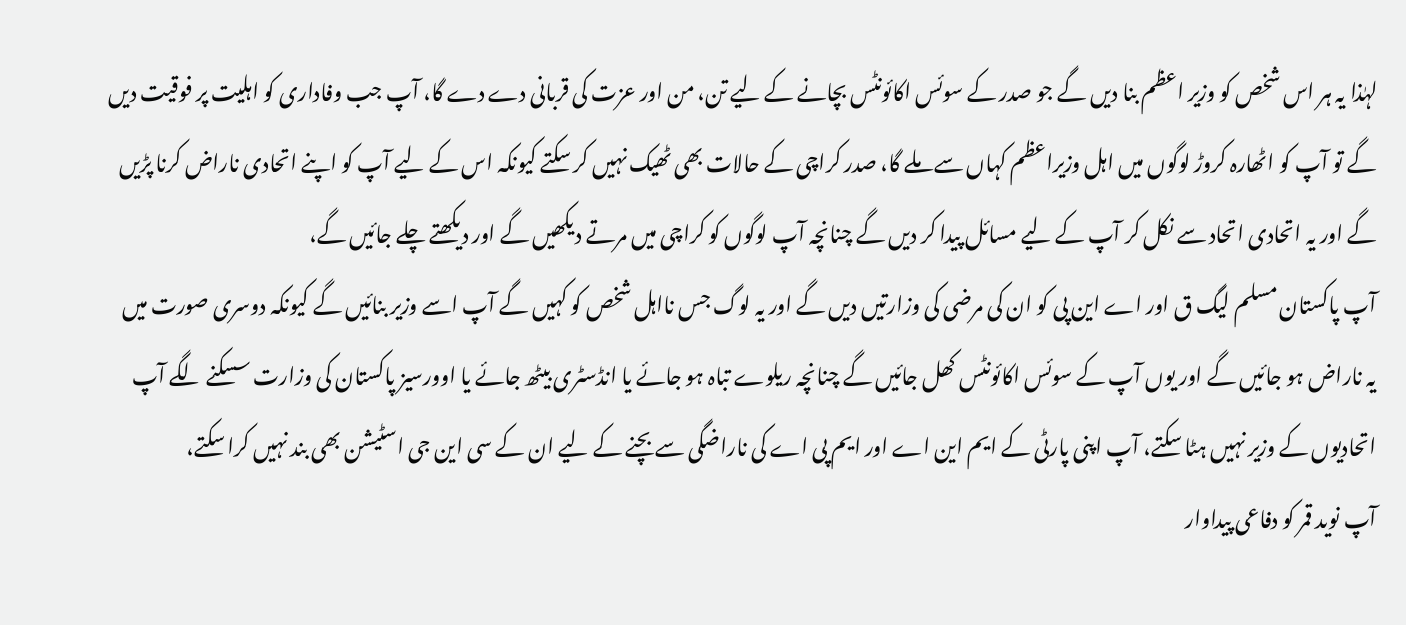لہٰذا یہ ہر اس شخص کو وزیر اعظم بنا دیں گے جو صدر کے سوئس اکائونٹس بچانے کے لیے تن، من اور عزت کی قربانی دے دے گا، آپ جب وفاداری کو اہلیت پر فوقیت دیں گے تو آپ کو اٹھارہ کروڑ لوگوں میں اہل وزیراعظم کہاں سے ملے گا، صدر کراچی کے حالات بھی ٹھیک نہیں کر سکتے کیونکہ اس کے لیے آپ کو اپنے اتحادی ناراض کرنا پڑیں گے اور یہ اتحادی اتحاد سے نکل کر آپ کے لیے مسائل پیدا کر دیں گے چنانچہ آپ لوگوں کو کراچی میں مرتے دیکھیں گے اور دیکھتے چلے جائیں گے،
آپ پاکستان مسلم لیگ ق اور اے این پی کو ان کی مرضی کی وزارتیں دیں گے اور یہ لوگ جس نااہل شخص کو کہیں گے آپ اسے وزیر بنائیں گے کیونکہ دوسری صورت میں یہ ناراض ہو جائیں گے اور یوں آپ کے سوئس اکائونٹس کھل جائیں گے چنانچہ ریلوے تباہ ہو جائے یا انڈسٹری بیٹھ جائے یا اوورسیز پاکستان کی وزارت سسکنے لگے آپ اتحادیوں کے وزیر نہیں ہٹا سکتے، آپ اپنی پارٹی کے ایم این اے اور ایم پی اے کی ناراضگی سے بچنے کے لیے ان کے سی این جی اسٹیشن بھی بند نہیں کرا سکتے،
آپ نوید قمر کو دفاعی پیداوار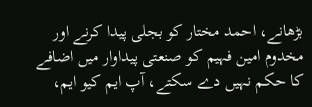بڑھانے، احمد مختار کو بجلی پیدا کرنے اور مخدوم امین فہیم کو صنعتی پیداوار میں اضافے کا حکم نہیں دے سکتے، آپ ایم کیو ایم،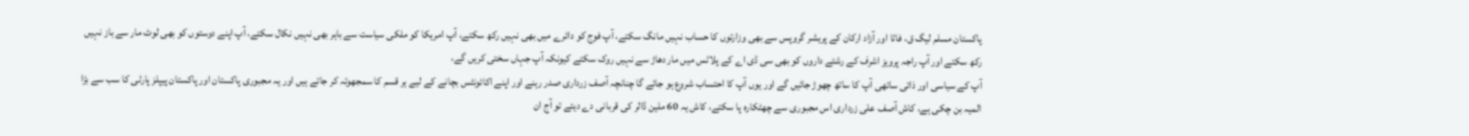پاکستان مسلم لیگ ق، فاٹا اور آزاد ارکان کے پریشر گروپس سے بھی وزارتوں کا حساب نہیں مانگ سکتے، آپ فوج کو دائرے میں بھی نہیں رکھ سکتے، آپ امریکا کو ملکی سیاست سے باہر بھی نہیں نکال سکتے، آپ اپنے دوستوں کو بھی لوٹ مار سے باز نہیں رکھ سکتے اور آپ راجہ پرویز اشرف کے رشتے داروں کو بھی سی ڈی اے کے پلاٹس میں مار دھاڑ سے نہیں روک سکتے کیونکہ آپ جہاں سختی کریں گے،
آپ کے سیاسی اور ذاتی ساتھی آپ کا ساتھ چھوڑ جائیں گے اور یوں آپ کا احتساب شروع ہو جائے گا چنانچہ آصف زرداری صدر رہنے اور اپنے اکائونٹس بچانے کے لیے ہر قسم کا سمجھوتہ کر جاتے ہیں اور یہ مجبوری پاکستان اور پاکستان پیپلز پارٹی کا سب سے بڑا المیہ بن چکی ہے، کاش آصف علی زرداری اس مجبوری سے چھٹکارہ پا سکتے، کاش یہ 60 ملین ڈالر کی قربانی دے دیتے تو آج ان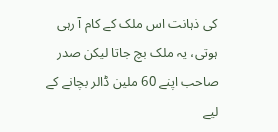کی ذہانت اس ملک کے کام آ رہی ہوتی، یہ ملک بچ جاتا لیکن صدر صاحب اپنے 60 ملین ڈالر بچانے کے لیے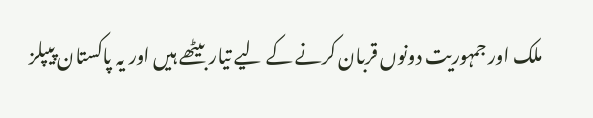ملک اور جمہوریت دونوں قربان کرنے کے لیے تیار بیٹھے ہیں اور یہ پاکستان پیپلز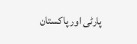پارٹی اور پاکستان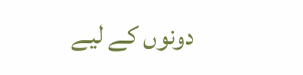دونوں کے لیے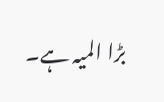بڑا المیہ ہے۔